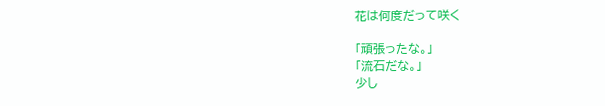花は何度だって咲く

「頑張ったな。」
「流石だな。」
少し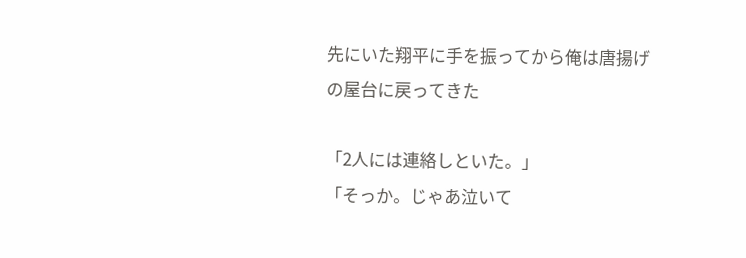先にいた翔平に手を振ってから俺は唐揚げの屋台に戻ってきた

「2人には連絡しといた。」
「そっか。じゃあ泣いて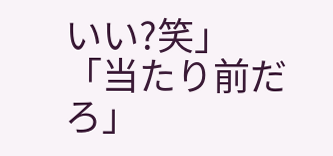いい?笑」
「当たり前だろ」